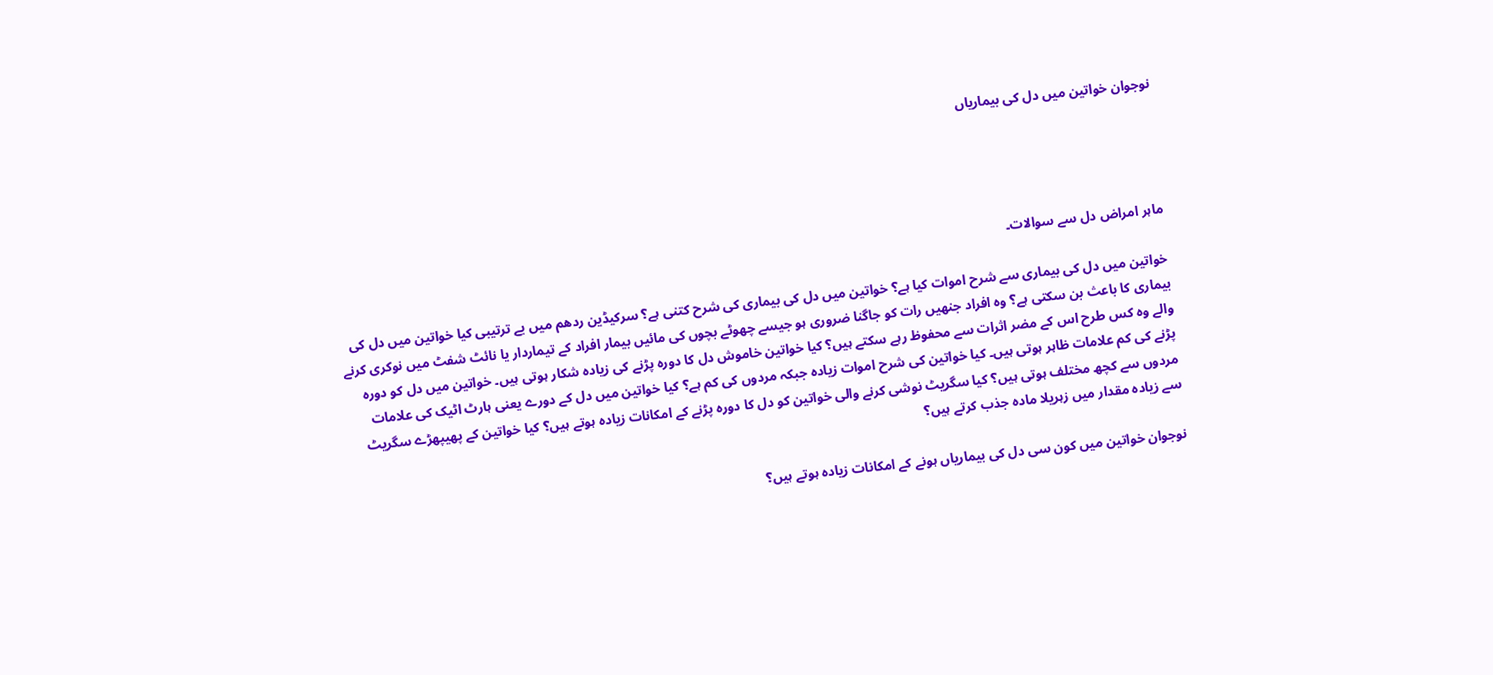نوجوان خواتین میں دل کی بیماریاں




ماہر امراض دل سے سوالات۔

خواتین میں دل کی بیماری سے شرح اموات کیا ہے؟ خواتین میں دل کی بیماری کی شرح کتنی ہے؟ سرکیڈین ردھم میں بے ترتیبی کیا خواتین میں دل کی بیماری کا باعث بن سکتی ہے؟ وہ افراد جنھیں رات کو جاگنا ضروری ہو جیسے چھوٹے بچوں کی مائیں بیمار افراد کے تیماردار یا نائٹ شفٹ میں نوکری کرنے والے وہ کس طرح اس کے مضر اثرات سے محفوظ رہے سکتے ہیں؟ کیا خواتین خاموش دل کا دورہ پڑنے کی زیادہ شکار ہوتی ہیں۔ خواتین میں دل کو دورہ پڑنے کی کم علامات ظاہر ہوتی ہیں۔ کیا خواتین کی شرح اموات زیادہ جبکہ مردوں کی کم ہے؟ کیا خواتین میں دل کے دورے یعنی ہارٹ اٹیک کی علامات مردوں سے کچھ مختلف ہوتی ہیں؟ کیا سگریٹ نوشی کرنے والی خواتین کو دل کا دورہ پڑنے کے امکانات زیادہ ہوتے ہیں؟ کیا خواتین کے پھیپھڑے سگریٹ سے زیادہ مقدار میں زہریلا مادہ جذب کرتے ہیں؟

نوجوان خواتین میں کون سی دل کی بیماریاں ہونے کے امکانات زیادہ ہوتے ہیں؟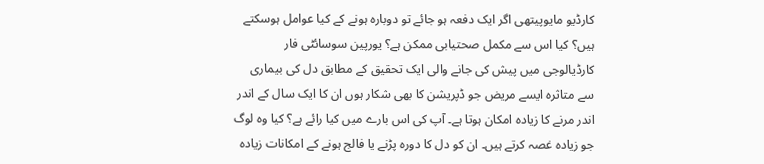کارڈیو مایوپیتھی اگر ایک دفعہ ہو جائے تو دوبارہ ہونے کے کیا عوامل ہوسکتے ہیں؟ کیا اس سے مکمل صحتیابی ممکن ہے؟ یورپین سوسائٹی فار کارڈیالوجی میں پیش کی جانے والی ایک تحقیق کے مطابق دل کی بیماری سے متاثرہ ایسے مریض جو ڈپریشن کا بھی شکار ہوں ان کا ایک سال کے اندر اندر مرنے کا زیادہ امکان ہوتا ہے۔ آپ کی اس بارے میں کیا رائے ہے؟ کیا وہ لوگ جو زیادہ غصہ کرتے ہیں۔ ان کو دل کا دورہ پڑنے یا فالج ہونے کے امکانات زیادہ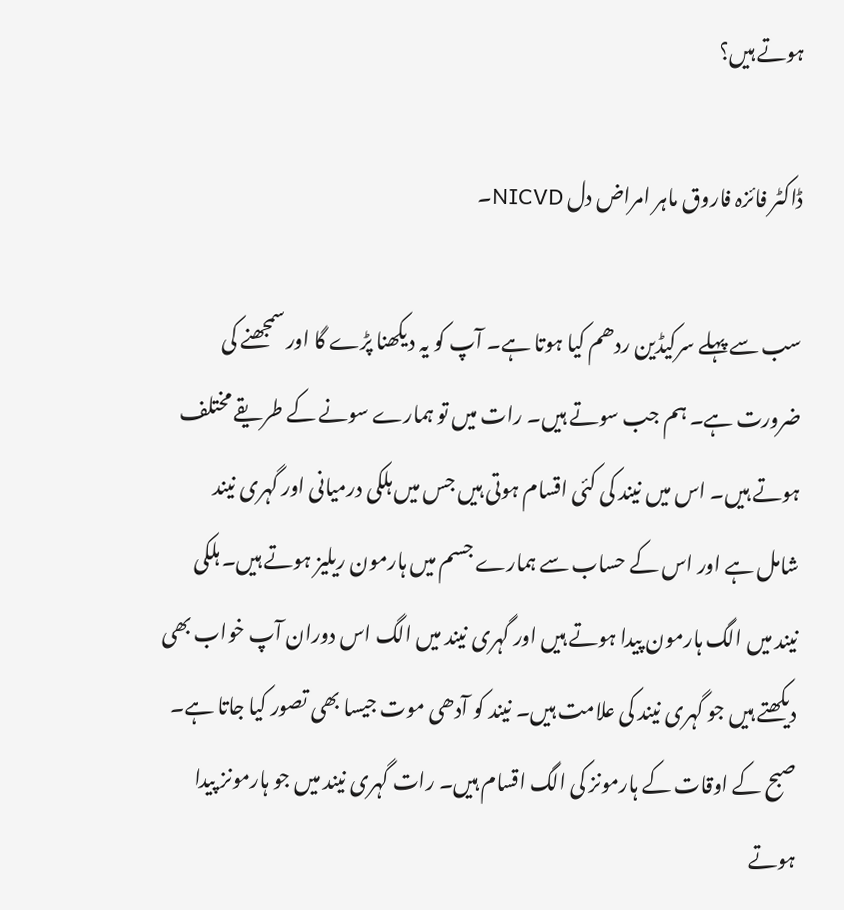ہوتے ہیں؟

ڈاکٹر فائزہ فاروق ماہر امراض دل NICVD۔

سب سے پہلے سرکیڈین ردھم کیا ہوتا ہے۔ آپ کو یہ دیکھنا پڑے گا اور سمجھنے کی ضرورت ہے۔ ہم جب سوتے ہیں۔ رات میں تو ہمارے سونے کے طریقے مختلف ہوتے ہیں۔ اس میں نیند کی کئی اقسام ہوتی ہیں جس میں ہلکی درمیانی اور گہری نیند شامل ہے اور اس کے حساب سے ہمارے جسم میں ہارمون ریلیز ہوتے ہیں۔ ہلکی نیند میں الگ ہارمون پیدا ہوتے ہیں اور گہری نیند میں الگ اس دوران آپ خواب بھی دیکھتے ہیں جو گہری نیند کی علامت ہیں۔ نیند کو آدھی موت جیسا بھی تصور کیا جاتا ہے۔ صبح کے اوقات کے ہارمونز کی الگ اقسام ہیں۔ رات گہری نیند میں جو ہارمونز پیدا ہوتے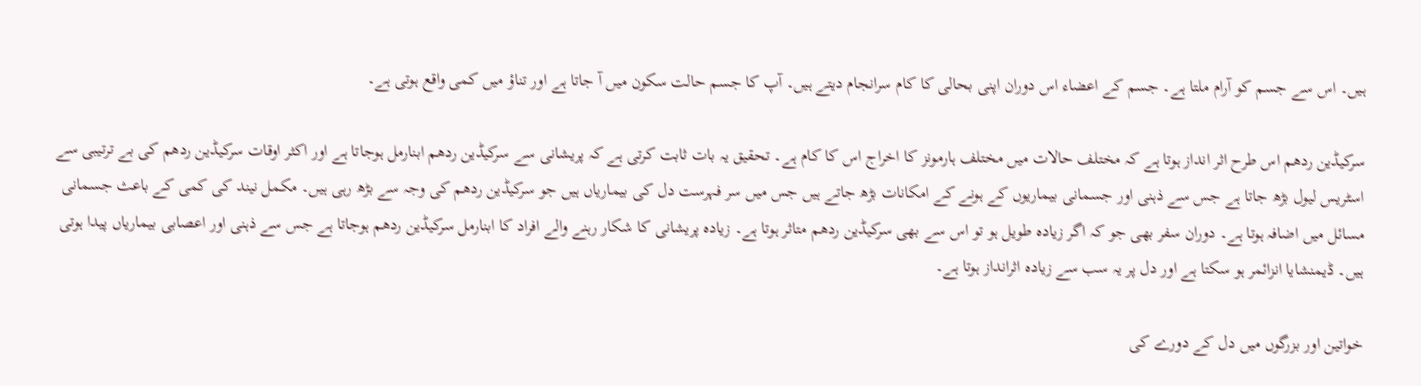ہیں۔ اس سے جسم کو آرام ملتا ہے۔ جسم کے اعضاء اس دوران اپنی بحالی کا کام سرانجام دیتے ہیں۔ آپ کا جسم حالت سکون میں آ جاتا ہے اور تناؤ میں کمی واقع ہوتی ہے۔

سرکیڈین ردھم اس طرح اثر انداز ہوتا ہے کہ مختلف حالات میں مختلف ہارمونز کا اخراج اس کا کام ہے۔ تحقیق یہ بات ثابت کرتی ہے کہ پریشانی سے سرکیڈین ردھم ابنارمل ہوجاتا ہے اور اکثر اوقات سرکیڈین ردھم کی بے ترتیبی سے اسٹریس لیول بڑھ جاتا ہے جس سے ذہنی اور جسمانی بیماریوں کے ہونے کے امکانات بڑھ جاتے ہیں جس میں سر فہرست دل کی بیماریاں ہیں جو سرکیڈین ردھم کی وجہ سے بڑھ رہی ہیں۔ مکمل نیند کی کمی کے باعث جسمانی مسائل میں اضافہ ہوتا ہے۔ دوران سفر بھی جو کہ اگر زیادہ طویل ہو تو اس سے بھی سرکیڈین ردھم متاثر ہوتا ہے۔ زیادہ پریشانی کا شکار رہنے والے افراد کا ابنارمل سرکیڈین ردھم ہوجاتا ہے جس سے ذہنی اور اعصابی بیماریاں پیدا ہوتی ہیں۔ ڈیمنشایا انزائمر ہو سکتا ہے اور دل پر یہ سب سے زیادہ اثرانداز ہوتا ہے۔

خواتین اور بزرگوں میں دل کے دورے کی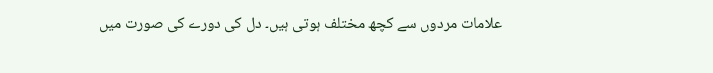علامات مردوں سے کچھ مختلف ہوتی ہیں۔ دل کی دورے کی صورت میں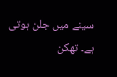سینے میں جلن ہوتی ہے۔ تھکن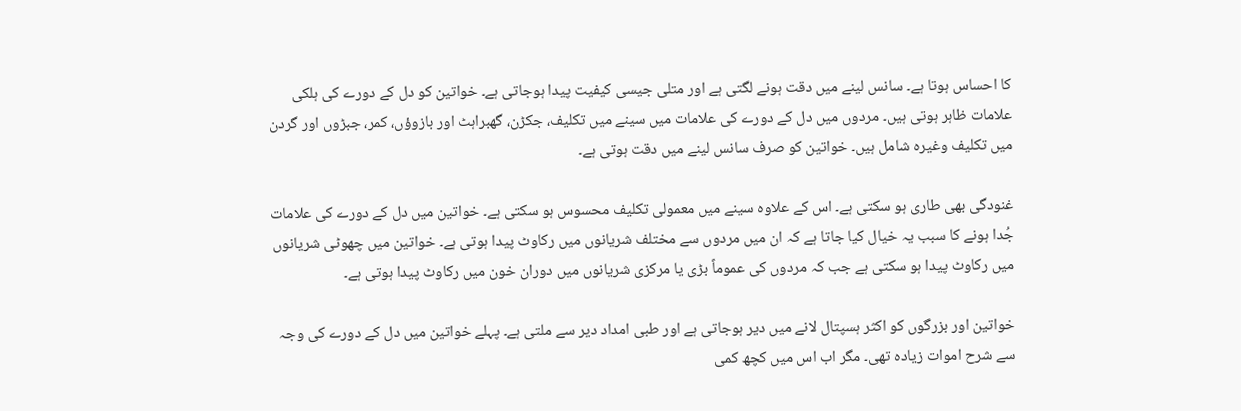کا احساس ہوتا ہے۔ سانس لینے میں دقت ہونے لگتی ہے اور متلی جیسی کیفیت پیدا ہوجاتی ہے۔ خواتین کو دل کے دورے کی ہلکی علامات ظاہر ہوتی ہیں۔ مردوں میں دل کے دورے کی علامات میں سینے میں تکلیف، جکڑن، گھبراہٹ اور بازوؤں، کمر، جبڑوں اور گردن میں تکلیف وغیرہ شامل ہیں۔ خواتین کو صرف سانس لینے میں دقت ہوتی ہے۔

غنودگی بھی طاری ہو سکتی ہے۔ اس کے علاوہ سینے میں معمولی تکلیف محسوس ہو سکتی ہے۔ خواتین میں دل کے دورے کی علامات جُدا ہونے کا سبب یہ خیال کیا جاتا ہے کہ ان میں مردوں سے مختلف شریانوں میں رکاوٹ پیدا ہوتی ہے۔ خواتین میں چھوٹی شریانوں میں رکاوٹ پیدا ہو سکتی ہے جب کہ مردوں کی عموماً بڑی یا مرکزی شریانوں میں دوران خون میں رکاوٹ پیدا ہوتی ہے۔

خواتین اور بزرگوں کو اکثر ہسپتال لانے میں دیر ہوجاتی ہے اور طبی امداد دیر سے ملتی ہے۔ پہلے خواتین میں دل کے دورے کی وجہ سے شرح اموات زیادہ تھی۔ مگر اب اس میں کچھ کمی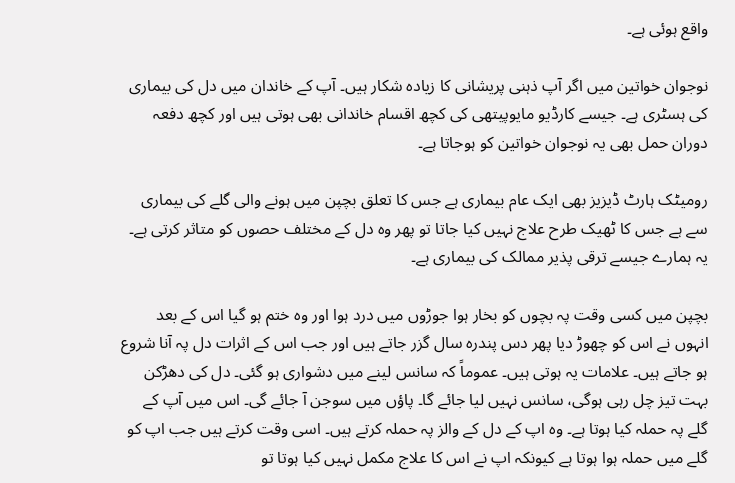واقع ہوئی ہے۔

نوجوان خواتین میں اگر آپ ذہنی پریشانی کا زیادہ شکار ہیں۔ آپ کے خاندان میں دل کی بیماری کی ہسٹری ہے۔ جیسے کارڈیو مایوپیتھی کی کچھ اقسام خاندانی بھی ہوتی ہیں اور کچھ دفعہ دوران حمل بھی یہ نوجوان خواتین کو ہوجاتا ہے۔

رومیٹک ہارٹ ڈیزیز بھی ایک عام بیماری ہے جس کا تعلق بچپن میں ہونے والی گلے کی بیماری سے ہے جس کا ٹھیک طرح علاج نہیں کیا جاتا تو پھر وہ دل کے مختلف حصوں کو متاثر کرتی ہے۔ یہ ہمارے جیسے ترقی پذیر ممالک کی بیماری ہے۔

بچپن میں کسی وقت پہ بچوں کو بخار ہوا جوڑوں میں درد ہوا اور وہ ختم ہو گیا اس کے بعد انہوں نے اس کو چھوڑ دیا پھر دس پندرہ سال گزر جاتے ہیں اور جب اس کے اثرات دل پہ آنا شروع ہو جاتے ہیں۔ علامات یہ ہوتی ہیں۔ عموماً کہ سانس لینے میں دشواری ہو گئی۔ دل کی دھڑکن بہت تیز چل رہی ہوگی، سانس نہیں لیا جائے گا۔ پاؤں میں سوجن آ جائے گی۔ اس میں آپ کے گلے پہ حملہ کیا ہوتا ہے۔ وہ اپ کے دل کے والز پہ حملہ کرتے ہیں۔ اسی وقت کرتے ہیں جب اپ کو گلے میں حملہ ہوا ہوتا ہے کیونکہ اپ نے اس کا علاج مکمل نہیں کیا ہوتا تو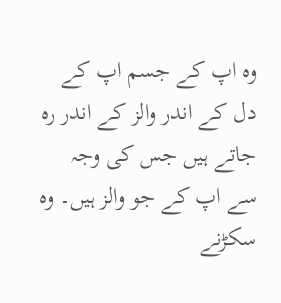وہ اپ کے جسم اپ کے دل کے اندر والز کے اندر رہ جاتے ہیں جس کی وجہ سے اپ کے جو والز ہیں۔ وہ سکڑنے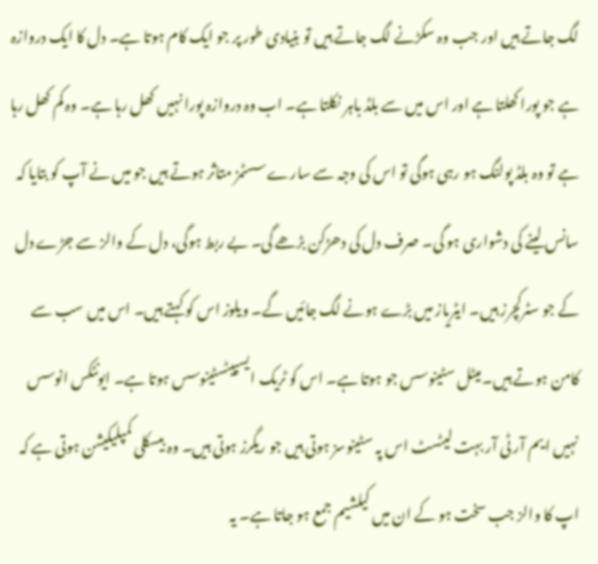لگ جاتے ہیں اور جب وہ سکڑنے لگ جاتے ہیں تو بنیادی طور پر جو ایک کام ہوتا ہے۔ دل کا ایک دروازہ ہے جو پورا کھلتا ہے اور اس میں سے بلڈ باہر نکلتا ہے۔ اب وہ دروازہ پورا نہیں کھل رہا ہے۔ وہ کم کھل رہا ہے تو وہ بلڈ پولنگ ہو رہی ہوگی تو اس کی وجہ سے سارے سسٹمز متاثر ہوتے ہیں جو میں نے آپ کو بتایا کہ سانس لینے کی دشواری ہو گی۔ صرف دل کی دھڑکن بڑھے گی۔ بے ربط ہوگی، دل کے والز سے جڑے دل کے جو سٹرکچرز ہیں۔ ایٹریاز میں بڑے ہونے لگ جائیں گے۔ ویلوز اس کو کہتے ہیں۔ اس میں سب سے کامن ہوتے ہیں۔ میٹل سٹینوسس جو ہوتا ہے۔ اس کو ٹریک ایسپیٹسٹینوسس ہوتا ہے۔ ایونٹکس انوسس نہیں ایم آر ٹی آر بہت لیٹسٹ اس پہ سٹینوسز ہوتی ہیں جو ریگرز ہوتی ہیں۔ وہ بیسکلی کمپلیکیشن ہوتی ہے کہ اپ کا والز جب سخت ہو کے ان میں کیلشیم جمع ہو جاتا ہے۔ یہ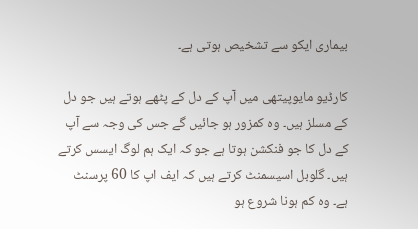بیماری ایکو سے تشخیص ہوتی ہے۔

کارڈیو مایوپیتھی میں آپ کے دل کے پٹھے ہوتے ہیں جو دل کے مسلز ہیں۔ وہ کمزور ہو جائیں گے جس کی وجہ سے آپ کے دل کا جو فنکشن ہوتا ہے جو کہ ایک ہم لوگ ایسس کرتے ہیں۔ گلوبل اسیسمنٹ کرتے ہیں کہ ایف اپ کا 60 پرسنٹ ہے۔ وہ کم ہونا شروع ہو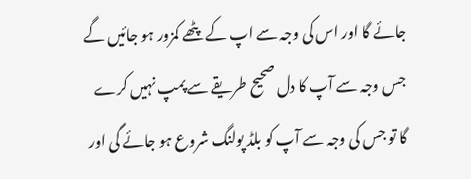جائے گا اور اس کی وجہ سے اپ کے پٹھے کمزور ہو جائیں گے جس وجہ سے آپ کا دل صحیح طریقے سے پمپ نہیں کرے گا تو جس کی وجہ سے آپ کو بلڈ پولنگ شروع ہو جائے گی اور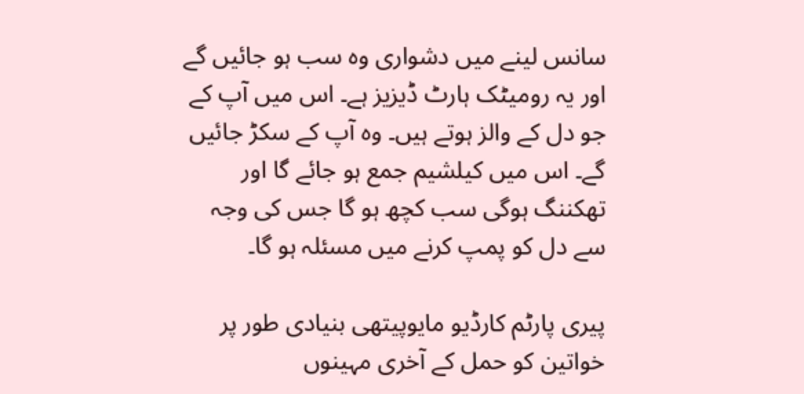سانس لینے میں دشواری وہ سب ہو جائیں گے اور یہ رومیٹک ہارٹ ڈیزیز ہے۔ اس میں آپ کے جو دل کے والز ہوتے ہیں۔ وہ آپ کے سکڑ جائیں گے۔ اس میں کیلشیم جمع ہو جائے گا اور تھکننگ ہوگی سب کچھ ہو گا جس کی وجہ سے دل کو پمپ کرنے میں مسئلہ ہو گا۔

پیری پارٹم کارڈیو مایوپیتھی بنیادی طور پر خواتین کو حمل کے آخری مہینوں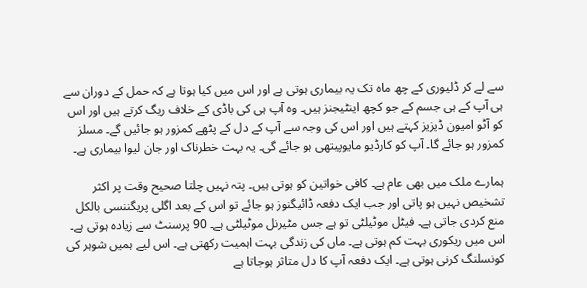سے لے کر ڈلیوری کے چھ ماہ تک یہ بیماری ہوتی ہے اور اس میں کیا ہوتا ہے کہ حمل کے دوران سے ہی آپ کے ہی جسم کے جو کچھ اینٹیجنز ہیں۔ وہ آپ ہی کی باڈی کے خلاف ریگ کرتے ہیں اور اس کو آٹو امیون ڈیزیز کہتے ہیں اور اس کی وجہ سے آپ کے دل کے پٹھے کمزور ہو جائیں گے۔ مسلز کمزور ہو جائے گا۔ آپ کو کارڈیو مایوپیتھی ہو جائے گی۔ یہ بہت خطرناک اور جان لیوا بیماری ہے۔

ہمارے ملک میں بھی عام ہے۔ کافی خواتین کو ہوتی ہیں۔ پتہ نہیں چلتا صحیح وقت پر اکثر تشخیص نہیں ہو پاتی اور جب ایک دفعہ ڈائیگنوز ہو جائے تو اس کے بعد اگلی پریگننسی بالکل منع کردی جاتی ہے۔ فیٹل موٹیلٹی تو ہے جس مٹیرنل موٹیلٹی ہے۔ 90 پرسنٹ سے زیادہ ہوتی ہے۔ اس میں ریکوری بہت کم ہوتی ہے۔ ماں کی زندگی بہت اہمیت رکھتی ہے۔ اس لیے ہمیں شوہر کی کونسلنگ کرنی ہوتی ہے۔ ایک دفعہ آپ کا دل متاثر ہوجاتا ہے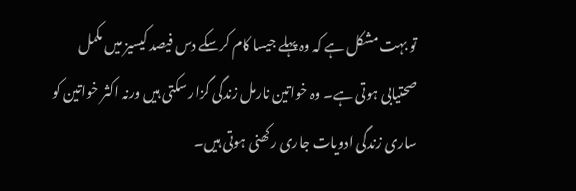تو بہت مشکل ہے کہ وہ پہلے جیسا کام کرسکے دس فیصد کیسیز میں مکمل صحتیابی ہوتی ہے۔ وہ خواتین نارمل زندگی گزار سکتی ہیں ورنہ اکثر خواتین کو ساری زندگی ادویات جاری رکھنی ہوتی ہیں۔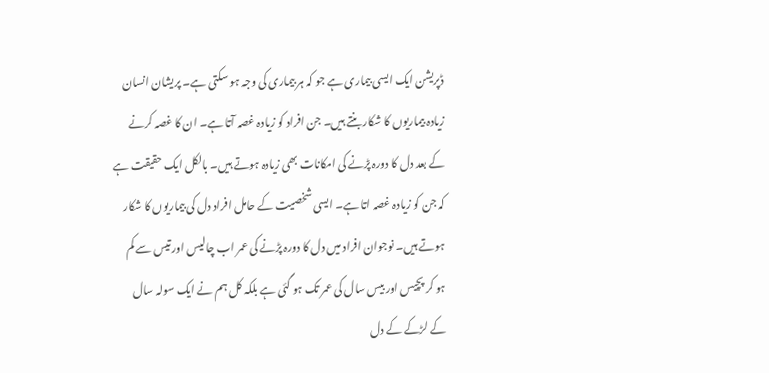ڈپریشن ایک ایسی بیماری ہے جو کہ ہر بیماری کی وجہ ہو سکتی ہے۔ پریشان انسان زیادہ بیماریوں کا شکار بنتے ہیں۔ جن افراد کو زیادہ غصہ آتا ہے۔ ان کا غصہ کرنے کے بعد دل کا دورہ پڑنے کی امکانات بھی زیادہ ہوتے ہیں۔ بالکل ایک حقیقت ہے کہ جن کو زیادہ غصہ اتا ہے۔ ایسی شخصیت کے حامل افراد دل کی بیماریوں کا شکار ہوتے ہیں۔ نوجوان افراد میں دل کا دورہ پڑنے کی عمر اب چالیس اور تیس سے کم ہو کر پچیس اور بیس سال کی عمر تک ہو گئی ہے بلکہ کل ہم نے ایک سولہ سال کے لڑکے کے دل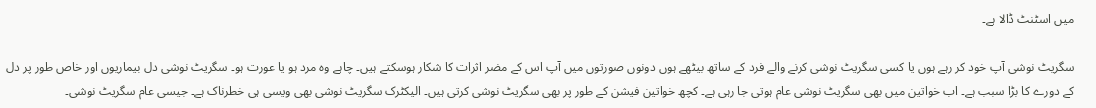میں اسٹنٹ ڈالا ہے۔

سگریٹ نوشی آپ خود کر رہے ہوں یا کسی سگریٹ نوشی کرنے والے فرد کے ساتھ بیٹھے ہوں دونوں صورتوں میں آپ اس کے مضر اثرات کا شکار ہوسکتے ہیں۔ چاہے وہ مرد ہو یا عورت ہو۔ سگریٹ نوشی دل بیماریوں اور خاص طور پر دل کے دورے کا بڑا سبب ہے۔ اب خواتین میں بھی سگریٹ نوشی عام ہوتی جا رہی ہے۔ کچھ خواتین فیشن کے طور پر بھی سگریٹ نوشی کرتی ہیں۔ الیکٹرک سگریٹ نوشی بھی ویسی ہی خطرناک ہے۔ جیسی عام سگریٹ نوشی۔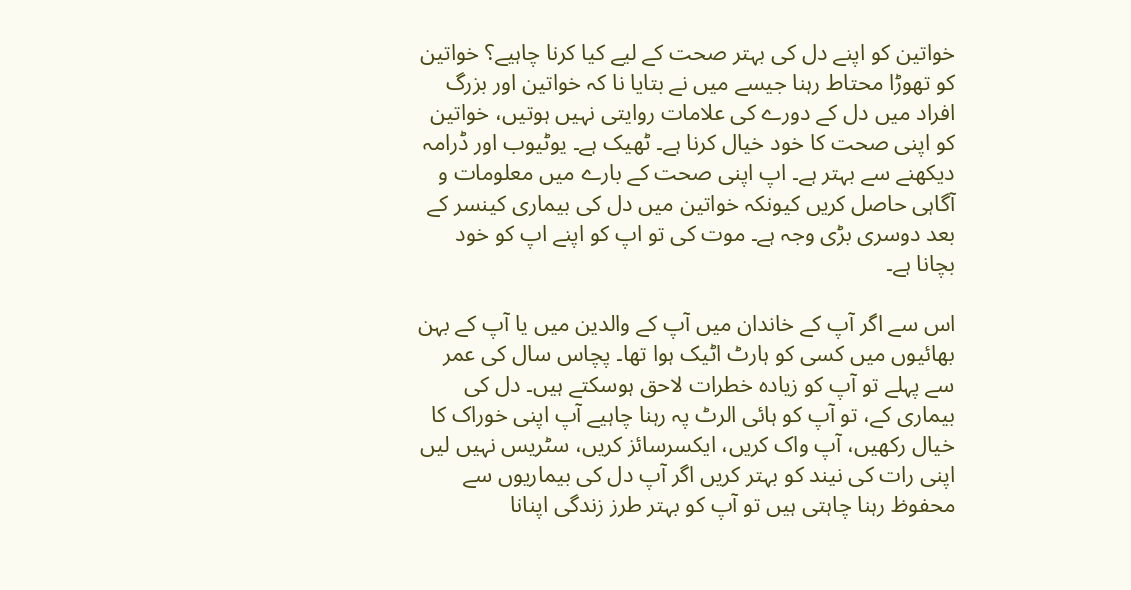خواتین کو اپنے دل کی بہتر صحت کے لیے کیا کرنا چاہیے؟ خواتین کو تھوڑا محتاط رہنا جیسے میں نے بتایا نا کہ خواتین اور بزرگ افراد میں دل کے دورے کی علامات روایتی نہیں ہوتیں، خواتین کو اپنی صحت کا خود خیال کرنا ہے۔ ٹھیک ہے۔ یوٹیوب اور ڈرامہ دیکھنے سے بہتر ہے۔ اپ اپنی صحت کے بارے میں معلومات و آگاہی حاصل کریں کیونکہ خواتین میں دل کی بیماری کینسر کے بعد دوسری بڑی وجہ ہے۔ موت کی تو اپ کو اپنے اپ کو خود بچانا ہے۔

اس سے اگر آپ کے خاندان میں آپ کے والدین میں یا آپ کے بہن بھائیوں میں کسی کو ہارٹ اٹیک ہوا تھا۔ پچاس سال کی عمر سے پہلے تو آپ کو زیادہ خطرات لاحق ہوسکتے ہیں۔ دل کی بیماری کے، تو آپ کو ہائی الرٹ پہ رہنا چاہیے آپ اپنی خوراک کا خیال رکھیں، آپ واک کریں، ایکسرسائز کریں، سٹریس نہیں لیں اپنی رات کی نیند کو بہتر کریں اگر آپ دل کی بیماریوں سے محفوظ رہنا چاہتی ہیں تو آپ کو بہتر طرز زندگی اپنانا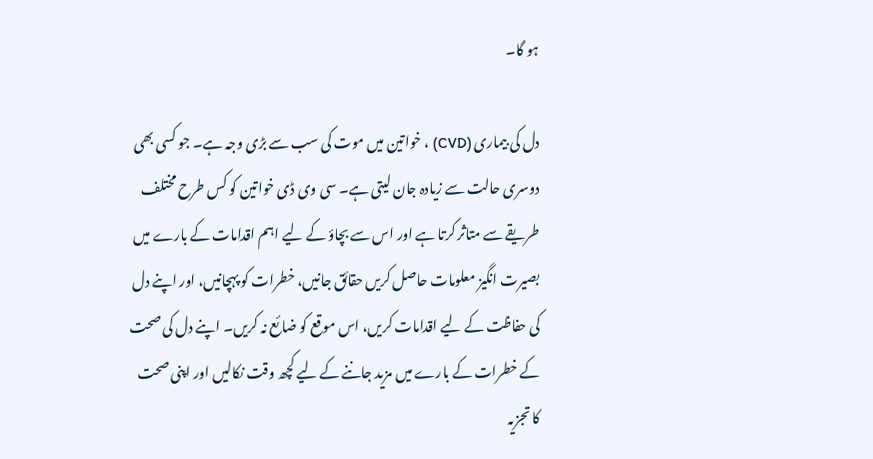ہو گا۔

دل کی بیماری (CVD) ، خواتین میں موت کی سب سے بڑی وجہ ہے۔ جو کسی بھی دوسری حالت سے زیادہ جان لیتی ہے۔ سی وی ڈی خواتین کو کس طرح مختلف طریقے سے متاثر کرتا ہے اور اس سے بچاؤ کے لیے اہم اقدامات کے بارے میں بصیرت انگیز معلومات حاصل کریں حقائق جانیں، خطرات کو پہچانیں، اور اپنے دل کی حفاظت کے لیے اقدامات کریں، اس موقع کو ضائع نہ کریں۔ اپنے دل کی صحت کے خطرات کے بارے میں مزید جاننے کے لیے کچھ وقت نکالیں اور اپنی صحت کا تجزیہ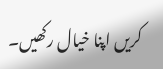کریں اپنا خیال رکھیں۔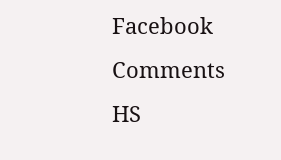Facebook Comments HS